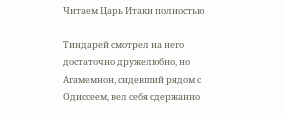Читаем Царь Итаки полностью

Тиндарей смотрел на него достаточно дружелюбно, но Агамемнон, сидевший рядом с Одиссеем, вел себя сдержанно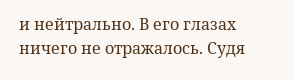и нейтрально. В его глазах ничего не отражалось. Судя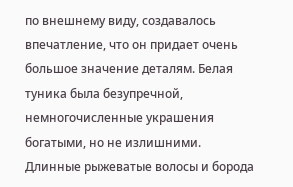по внешнему виду, создавалось впечатление, что он придает очень большое значение деталям. Белая туника была безупречной, немногочисленные украшения богатыми, но не излишними. Длинные рыжеватые волосы и борода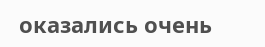оказались очень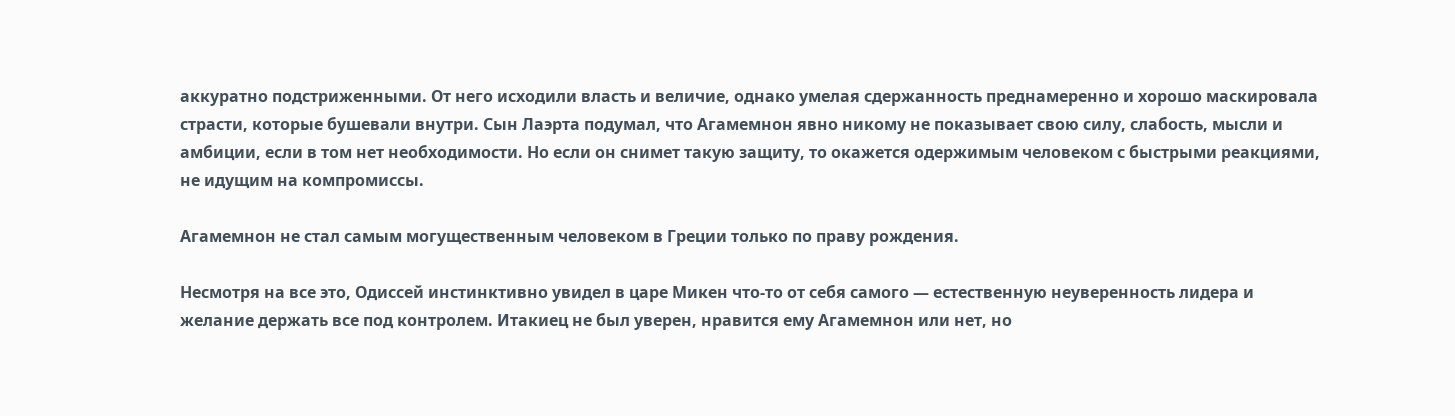аккуратно подстриженными. От него исходили власть и величие, однако умелая сдержанность преднамеренно и хорошо маскировала страсти, которые бушевали внутри. Сын Лаэрта подумал, что Агамемнон явно никому не показывает свою силу, слабость, мысли и амбиции, если в том нет необходимости. Но если он снимет такую защиту, то окажется одержимым человеком с быстрыми реакциями, не идущим на компромиссы.

Агамемнон не стал самым могущественным человеком в Греции только по праву рождения.

Несмотря на все это, Одиссей инстинктивно увидел в царе Микен что-то от себя самого — естественную неуверенность лидера и желание держать все под контролем. Итакиец не был уверен, нравится ему Агамемнон или нет, но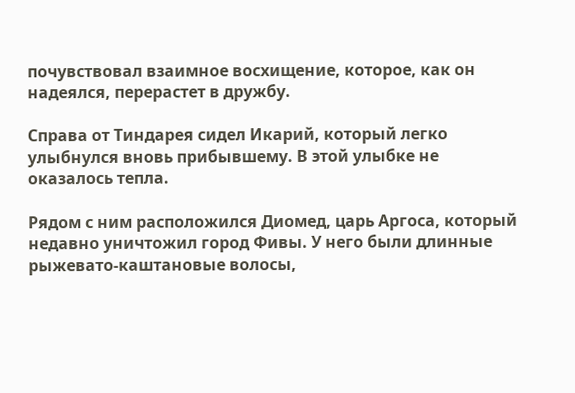почувствовал взаимное восхищение, которое, как он надеялся, перерастет в дружбу.

Справа от Тиндарея сидел Икарий, который легко улыбнулся вновь прибывшему. В этой улыбке не оказалось тепла.

Рядом с ним расположился Диомед, царь Аргоса, который недавно уничтожил город Фивы. У него были длинные рыжевато-каштановые волосы,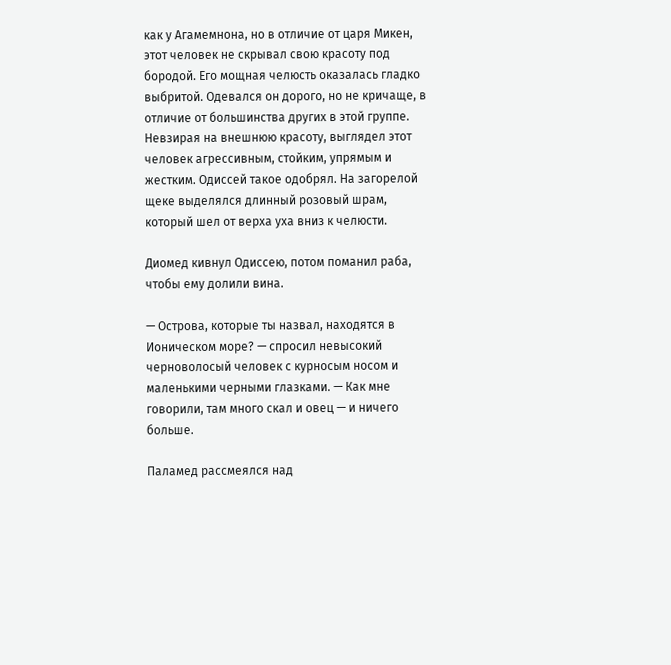как у Агамемнона, но в отличие от царя Микен, этот человек не скрывал свою красоту под бородой. Его мощная челюсть оказалась гладко выбритой. Одевался он дорого, но не кричаще, в отличие от большинства других в этой группе. Невзирая на внешнюю красоту, выглядел этот человек агрессивным, стойким, упрямым и жестким. Одиссей такое одобрял. На загорелой щеке выделялся длинный розовый шрам, который шел от верха уха вниз к челюсти.

Диомед кивнул Одиссею, потом поманил раба, чтобы ему долили вина.

— Острова, которые ты назвал, находятся в Ионическом море? — спросил невысокий черноволосый человек с курносым носом и маленькими черными глазками. — Как мне говорили, там много скал и овец — и ничего больше.

Паламед рассмеялся над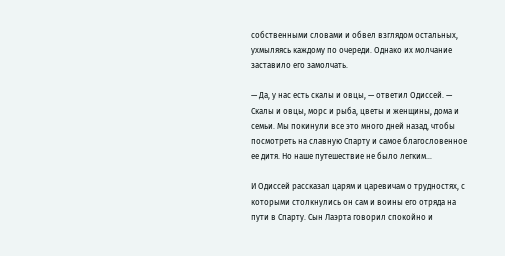собственными словами и обвел взглядом остальных, ухмыляясь каждому по очереди. Однако их молчание заставило его замолчать.

— Да, у нас есть скалы и овцы, — ответил Одиссей. — Скалы и овцы, морс и рыба, цветы и женщины, дома и семьи. Мы покинули все это много дней назад, чтобы посмотреть на славную Спарту и самое благословенное ее дитя. Но наше путешествие не было легким…

И Одиссей рассказал царям и царевичам о трудностях, с которыми столкнулись он сам и воины его отряда на пути в Спарту. Сын Лаэрта говорил спокойно и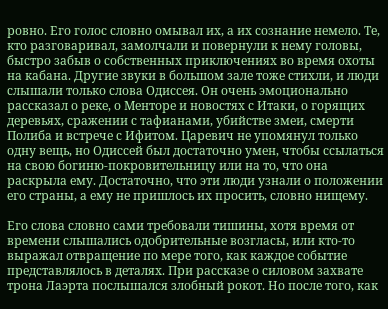ровно. Его голос словно омывал их, а их сознание немело. Те, кто разговаривал, замолчали и повернули к нему головы, быстро забыв о собственных приключениях во время охоты на кабана. Другие звуки в большом зале тоже стихли, и люди слышали только слова Одиссея. Он очень эмоционально рассказал о реке, о Менторе и новостях с Итаки, о горящих деревьях, сражении с тафианами, убийстве змеи, смерти Полиба и встрече с Ифитом. Царевич не упомянул только одну вещь, но Одиссей был достаточно умен, чтобы ссылаться на свою богиню-покровительницу или на то, что она раскрыла ему. Достаточно, что эти люди узнали о положении его страны, а ему не пришлось их просить, словно нищему.

Его слова словно сами требовали тишины, хотя время от времени слышались одобрительные возгласы, или кто-то выражал отвращение по мере того, как каждое событие представлялось в деталях. При рассказе о силовом захвате трона Лаэрта послышался злобный рокот. Но после того, как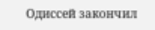Одиссей закончил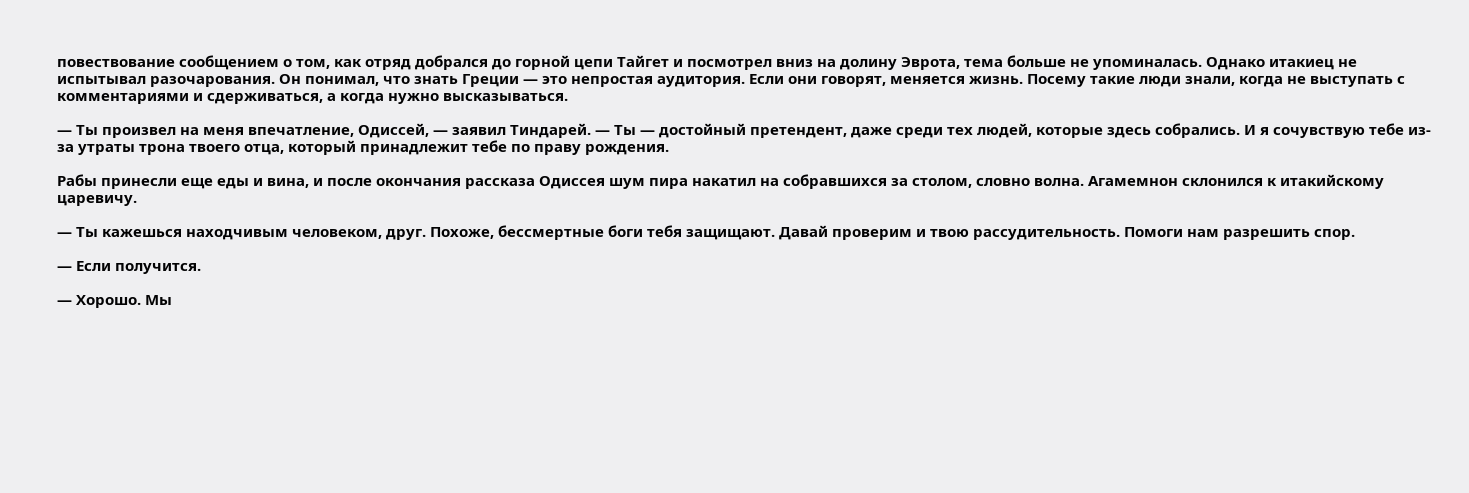повествование сообщением о том, как отряд добрался до горной цепи Тайгет и посмотрел вниз на долину Эврота, тема больше не упоминалась. Однако итакиец не испытывал разочарования. Он понимал, что знать Греции — это непростая аудитория. Если они говорят, меняется жизнь. Посему такие люди знали, когда не выступать с комментариями и сдерживаться, а когда нужно высказываться.

— Ты произвел на меня впечатление, Одиссей, — заявил Тиндарей. — Ты — достойный претендент, даже среди тех людей, которые здесь собрались. И я сочувствую тебе из-за утраты трона твоего отца, который принадлежит тебе по праву рождения.

Рабы принесли еще еды и вина, и после окончания рассказа Одиссея шум пира накатил на собравшихся за столом, словно волна. Агамемнон склонился к итакийскому царевичу.

— Ты кажешься находчивым человеком, друг. Похоже, бессмертные боги тебя защищают. Давай проверим и твою рассудительность. Помоги нам разрешить спор.

— Если получится.

— Хорошо. Мы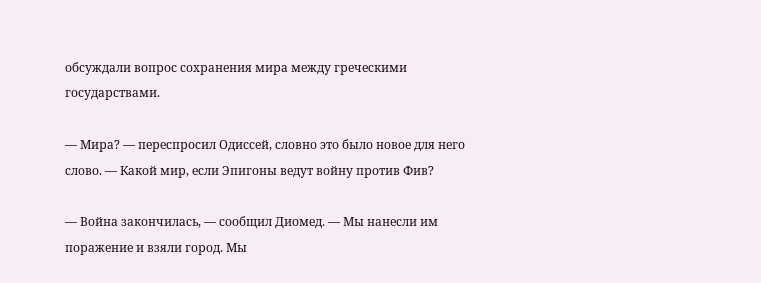обсуждали вопрос сохранения мира между греческими государствами.

— Мира? — переспросил Одиссей, словно это было новое для него слово. — Какой мир, если Эпигоны ведут войну против Фив?

— Война закончилась, — сообщил Диомед. — Мы нанесли им поражение и взяли город. Мы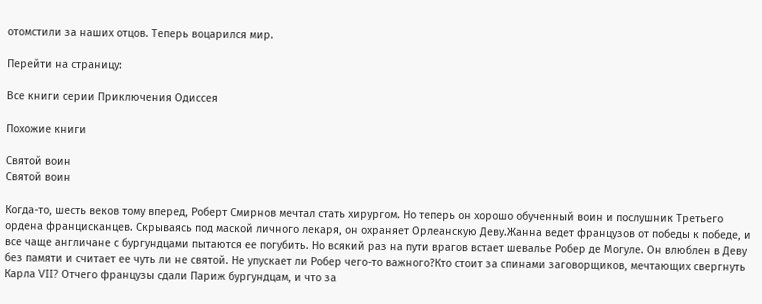отомстили за наших отцов. Теперь воцарился мир.

Перейти на страницу:

Все книги серии Приключения Одиссея

Похожие книги

Святой воин
Святой воин

Когда-то, шесть веков тому вперед, Роберт Смирнов мечтал стать хирургом. Но теперь он хорошо обученный воин и послушник Третьего ордена францисканцев. Скрываясь под маской личного лекаря, он охраняет Орлеанскую Деву.Жанна ведет французов от победы к победе, и все чаще англичане с бургундцами пытаются ее погубить. Но всякий раз на пути врагов встает шевалье Робер де Могуле. Он влюблен в Деву без памяти и считает ее чуть ли не святой. Не упускает ли Робер чего-то важного?Кто стоит за спинами заговорщиков, мечтающих свергнуть Карла VII? Отчего французы сдали Париж бургундцам, и что за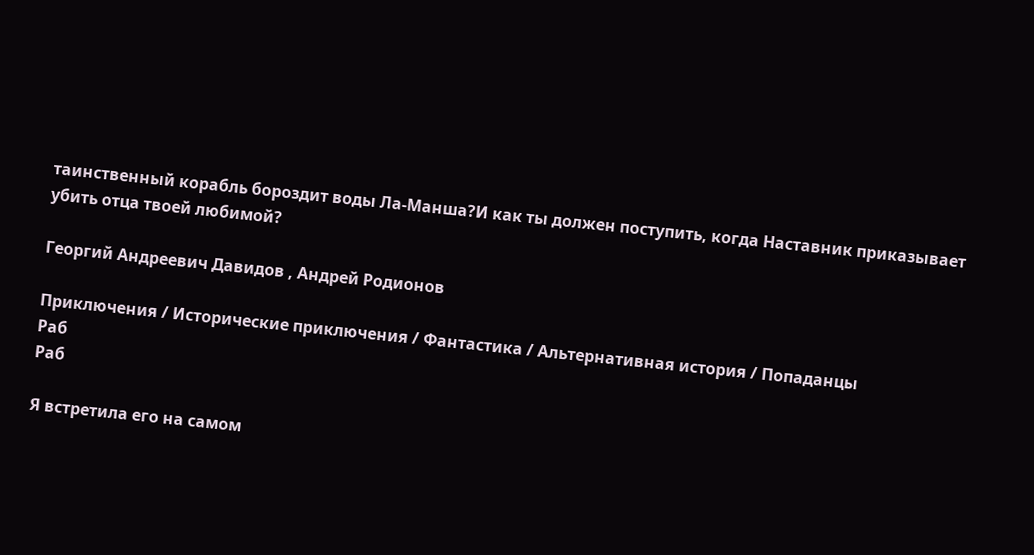таинственный корабль бороздит воды Ла-Манша?И как ты должен поступить, когда Наставник приказывает убить отца твоей любимой?

Георгий Андреевич Давидов , Андрей Родионов

Приключения / Исторические приключения / Фантастика / Альтернативная история / Попаданцы
Раб
Раб

Я встретила его на самом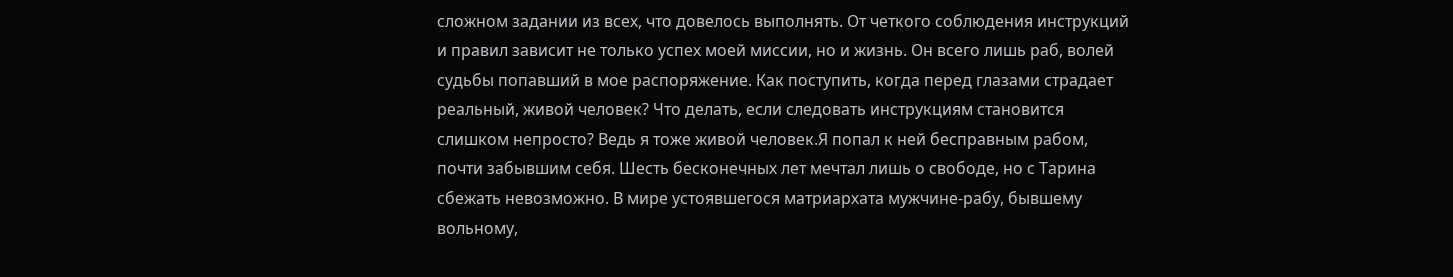сложном задании из всех, что довелось выполнять. От четкого соблюдения инструкций и правил зависит не только успех моей миссии, но и жизнь. Он всего лишь раб, волей судьбы попавший в мое распоряжение. Как поступить, когда перед глазами страдает реальный, живой человек? Что делать, если следовать инструкциям становится слишком непросто? Ведь я тоже живой человек.Я попал к ней бесправным рабом, почти забывшим себя. Шесть бесконечных лет мечтал лишь о свободе, но с Тарина сбежать невозможно. В мире устоявшегося матриархата мужчине-рабу, бывшему вольному,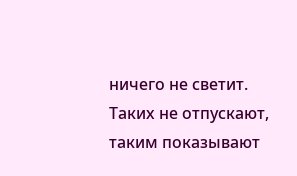ничего не светит. Таких не отпускают, таким показывают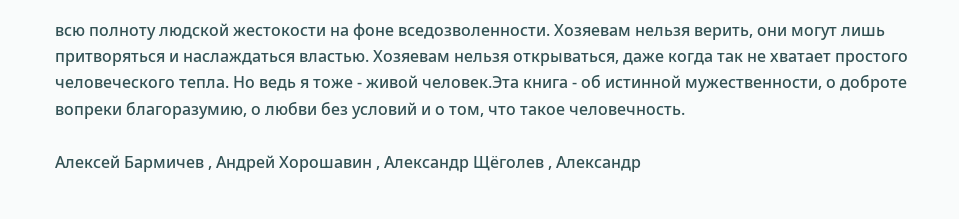всю полноту людской жестокости на фоне вседозволенности. Хозяевам нельзя верить, они могут лишь притворяться и наслаждаться властью. Хозяевам нельзя открываться, даже когда так не хватает простого человеческого тепла. Но ведь я тоже - живой человек.Эта книга - об истинной мужественности, о доброте вопреки благоразумию, о любви без условий и о том, что такое человечность.

Алексей Бармичев , Андрей Хорошавин , Александр Щёголев , Александр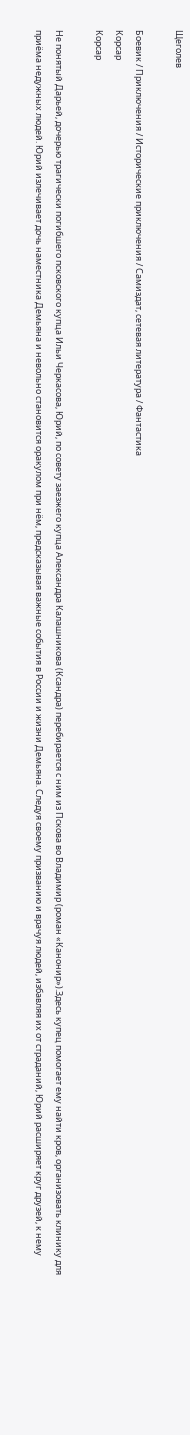Щеголев

Боевик / Приключения / Исторические приключения / Самиздат, сетевая литература / Фантастика
Корсар
Корсар

Не понятый Дарьей, дочерью трагически погибшего псковского купца Ильи Черкасова, Юрий, по совету заезжего купца Александра Калашникова (Ксандра) перебирается с ним из Пскова во Владимир (роман «Канонир»).Здесь купец помогает ему найти кров, организовать клинику для приёма недужных людей. Юрий излечивает дочь наместника Демьяна и невольно становится оракулом при нём, предсказывая важные события в России и жизни Демьяна. Следуя своему призванию и врачуя людей, избавляя их от страданий, Юрий расширяет круг друзей, к нему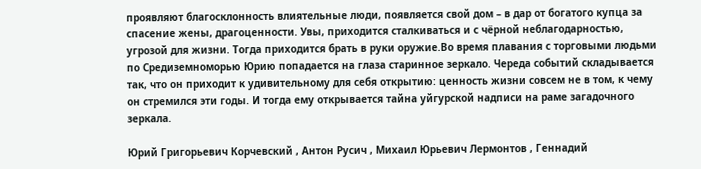проявляют благосклонность влиятельные люди, появляется свой дом – в дар от богатого купца за спасение жены, драгоценности. Увы, приходится сталкиваться и с чёрной неблагодарностью, угрозой для жизни. Тогда приходится брать в руки оружие.Во время плавания с торговыми людьми по Средиземноморью Юрию попадается на глаза старинное зеркало. Череда событий складывается так, что он приходит к удивительному для себя открытию: ценность жизни совсем не в том, к чему он стремился эти годы. И тогда ему открывается тайна уйгурской надписи на раме загадочного зеркала.

Юрий Григорьевич Корчевский , Антон Русич , Михаил Юрьевич Лермонтов , Геннадий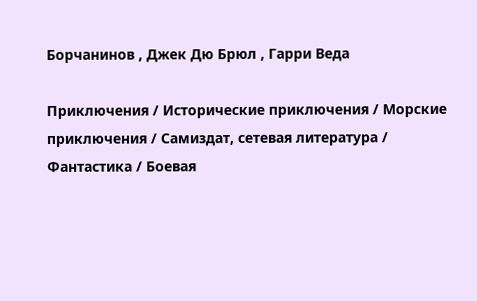Борчанинов , Джек Дю Брюл , Гарри Веда

Приключения / Исторические приключения / Морские приключения / Самиздат, сетевая литература / Фантастика / Боевая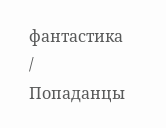фантастика / Попаданцы